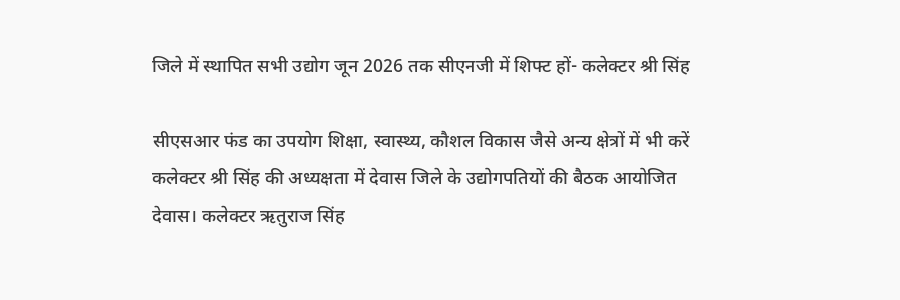जिले में स्थापित सभी उद्योग जून 2026 तक सीएनजी में शिफ्ट हों- कलेक्टर श्री सिंह

सीएसआर फंड का उपयोग शिक्षा, स्वास्थ्य, कौशल विकास जैसे अन्य क्षेत्रों में भी करें
कलेक्टर श्री सिंह की अध्यक्षता में देवास जिले के उद्योगपतियों की बैठक आयोजित
देवास। कलेक्टर ऋतुराज सिंह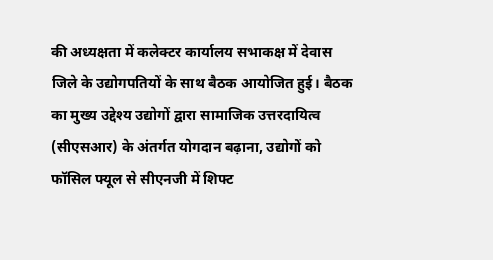की अध्यक्षता में कलेक्टर कार्यालय सभाकक्ष में देवास जिले के उद्योगपतियों के साथ बैठक आयोजित हुई। बैठक का मुख्य उद्देश्य उद्योगों द्वारा सामाजिक उत्तरदायित्व (सीएसआर) के अंतर्गत योगदान बढ़ाना, उद्योगों को फॉसिल फ्यूल से सीएनजी में शिफ्ट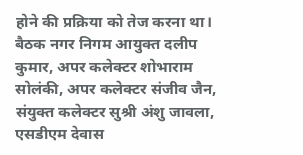होने की प्रक्रिया को तेज करना था।
बैठक नगर निगम आयुक्त दलीप कुमार, अपर कलेक्टर शोभाराम सोलंकी, अपर कलेक्टर संजीव जैन, संयुक्त कलेक्टर सुश्री अंशु जावला, एसडीएम देवास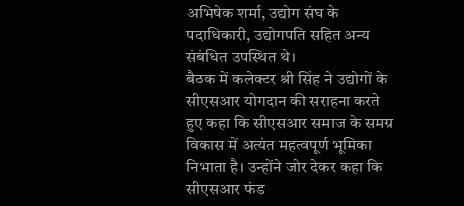अभिषेक शर्मा, उद्योग संघ के पदाधिकारी, उद्योगपति सहित अन्य संबंधित उपस्थित थे।
बैठक में कलेक्टर श्री सिंह ने उद्योगों के सीएसआर योगदान की सराहना करते हुए कहा कि सीएसआर समाज के समग्र विकास में अत्यंत महत्वपूर्ण भूमिका निभाता है। उन्होंने जोर देकर कहा कि सीएसआर फंड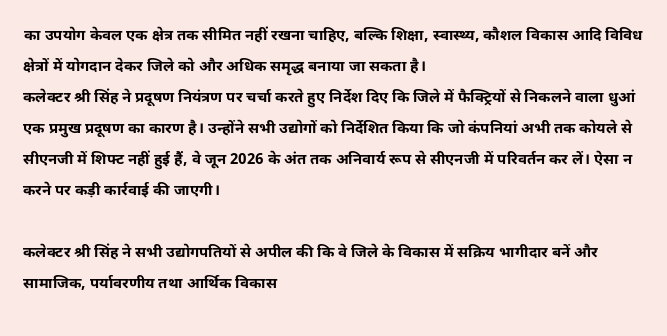का उपयोग केवल एक क्षेत्र तक सीमित नहीं रखना चाहिए, बल्कि शिक्षा, स्वास्थ्य, कौशल विकास आदि विविध क्षेत्रों में योगदान देकर जिले को और अधिक समृद्ध बनाया जा सकता है।
कलेक्टर श्री सिंह ने प्रदूषण नियंत्रण पर चर्चा करते हुए निर्देश दिए कि जिले में फैक्ट्रियों से निकलने वाला धुआं एक प्रमुख प्रदूषण का कारण है। उन्होंने सभी उद्योगों को निर्देशित किया कि जो कंपनियां अभी तक कोयले से सीएनजी में शिफ्ट नहीं हुई हैं, वे जून 2026 के अंत तक अनिवार्य रूप से सीएनजी में परिवर्तन कर लें। ऐसा न करने पर कड़ी कार्रवाई की जाएगी।

कलेक्टर श्री सिंह ने सभी उद्योगपतियों से अपील की कि वे जिले के विकास में सक्रिय भागीदार बनें और सामाजिक, पर्यावरणीय तथा आर्थिक विकास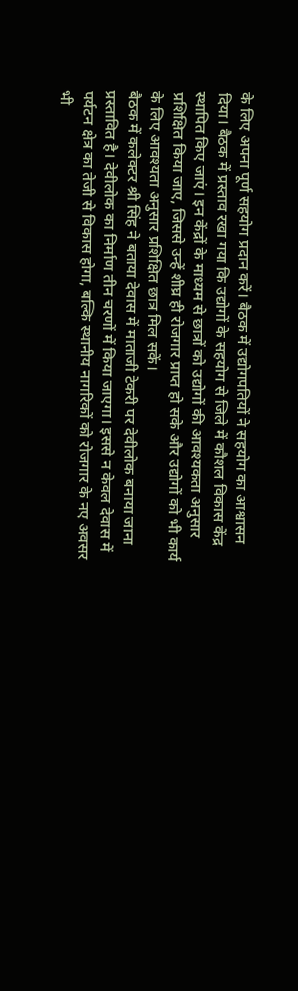के लिए अपना पूर्ण सहयोग प्रदान करें। बैठक में उद्योगपतियों ने सहयोग का आश्वासन दिया। बैठक में प्रस्ताव रखा गया कि उद्योगों के सहयोग से जिले में कौशल विकास केंद्र स्थापित किए जाएं। इन केंद्रों के माध्यम से छात्रों को उद्योगों की आवश्यकता अनुसार प्रशिक्षित किया जाए, जिससे उन्हें शीघ्र ही रोजगार प्राप्त हो सके और उद्योगों को भी कार्य के लिए आवश्यता अनुसार प्रशिक्षित छात्र मिल सकें।
बैठक में कलेक्टर श्री सिंह ने बताया देवास में माताजी टेकरी पर देवीलोक बनाया जाना प्रस्तावित है। देवीलोक का निर्माण तीन चरणों में किया जाएगा। इससे न केवल देवास में पर्यटन क्षेत्र का तेजी से विकास होगा, बल्कि स्थानीय नागरिकों को रोजगार के नए अवसर भी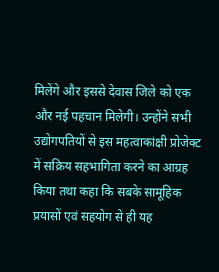मिलेंगे और इससे देवास जिले को एक और नई पहचान मिलेगी। उन्होंने सभी उद्योगपतियों से इस महत्वाकांक्षी प्रोजेक्ट में सक्रिय सहभागिता करने का आग्रह किया तथा कहा कि सबके सामूहिक प्रयासों एवं सहयोग से ही यह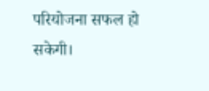परियोजना सफल हो सकेगी।